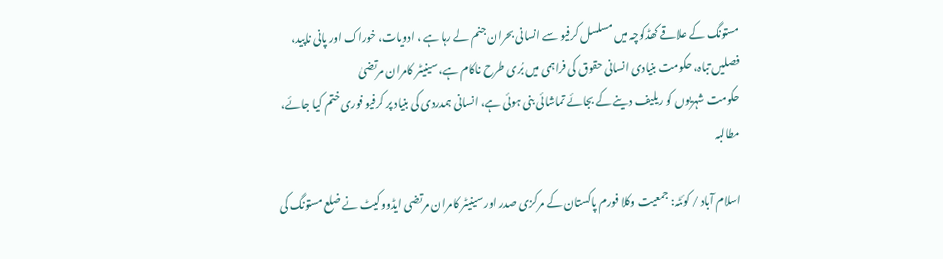مستونگ کے علاقے کھڈکوچہ میں مسلسل کرفیو سے انسانی بحران جنم لے رہا ہے ، ادویات، خوراک اور پانی ناپید، فصلیں تباہ، حکومت بنیادی انسانی حقوق کی فراہمی میں بُری طرح ناکام ہے، سینیٹر کامران مرتضیٰ
حکومت شہریوں کو ریلیف دینے کے بجائے تماشائی بنی ہوئی ہے، انسانی ہمدردی کی بنیاد پر کرفیو فوری ختم کیا جائے، مطالبہ

اسلام آباد / کوئٹہ: جمعیت وکلا فورم پاکستان کے مرکزی صدر اور سینیٹر کامران مرتضی ایڈووکیٹ نے ضلع مستونگ کی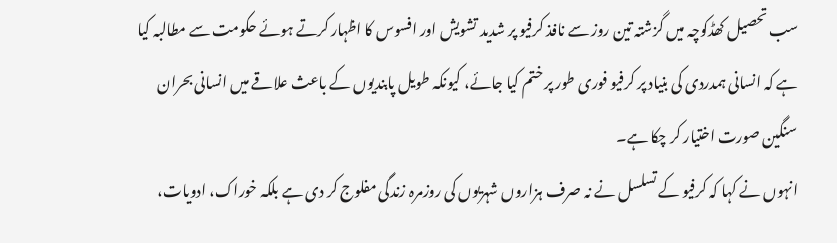سب تحصیل کھڈکوچہ میں گزشتہ تین روز سے نافذ کرفیو پر شدید تشویش اور افسوس کا اظہار کرتے ہوئے حکومت سے مطالبہ کیا ہے کہ انسانی ہمدردی کی بنیاد پر کرفیو فوری طور پر ختم کیا جائے، کیونکہ طویل پابندیوں کے باعث علاقے میں انسانی بحران سنگین صورت اختیار کر چکا ہے۔
انہوں نے کہا کہ کرفیو کے تسلسل نے نہ صرف ہزاروں شہریوں کی روزمرہ زندگی مفلوج کر دی ہے بلکہ خوراک، ادویات،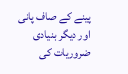پینے کے صاف پانی اور دیگر بنیادی ضروریات کی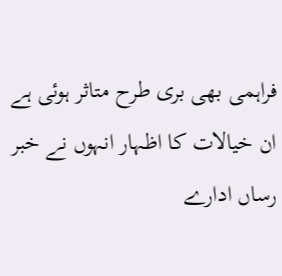فراہمی بھی بری طرح متاثر ہوئی ہے ان خیالات کا اظہار انہوں نے خبر رساں ادارے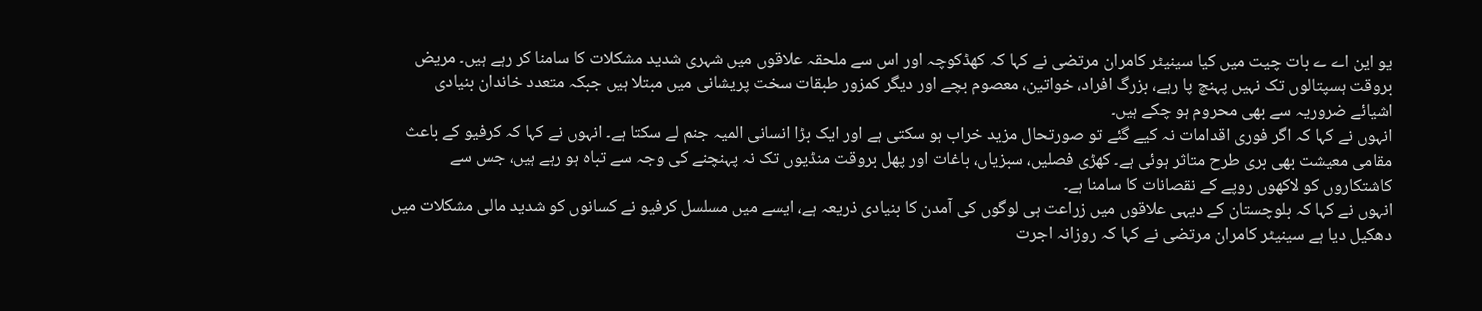یو این اے ے بات چیت میں کیا سینیٹر کامران مرتضی نے کہا کہ کھڈکوچہ اور اس سے ملحقہ علاقوں میں شہری شدید مشکلات کا سامنا کر رہے ہیں۔ مریض بروقت ہسپتالوں تک نہیں پہنچ پا رہے، بزرگ افراد، خواتین، معصوم بچے اور دیگر کمزور طبقات سخت پریشانی میں مبتلا ہیں جبکہ متعدد خاندان بنیادی اشیائے ضروریہ سے بھی محروم ہو چکے ہیں۔
انہوں نے کہا کہ اگر فوری اقدامات نہ کیے گئے تو صورتحال مزید خراب ہو سکتی ہے اور ایک بڑا انسانی المیہ جنم لے سکتا ہے۔ انہوں نے کہا کہ کرفیو کے باعث مقامی معیشت بھی بری طرح متاثر ہوئی ہے۔ کھڑی فصلیں، سبزیاں، باغات اور پھل بروقت منڈیوں تک نہ پہنچنے کی وجہ سے تباہ ہو رہے ہیں، جس سے کاشتکاروں کو لاکھوں روپے کے نقصانات کا سامنا ہے۔
انہوں نے کہا کہ بلوچستان کے دیہی علاقوں میں زراعت ہی لوگوں کی آمدن کا بنیادی ذریعہ ہے، ایسے میں مسلسل کرفیو نے کسانوں کو شدید مالی مشکلات میں دھکیل دیا ہے سینیٹر کامران مرتضی نے کہا کہ روزانہ اجرت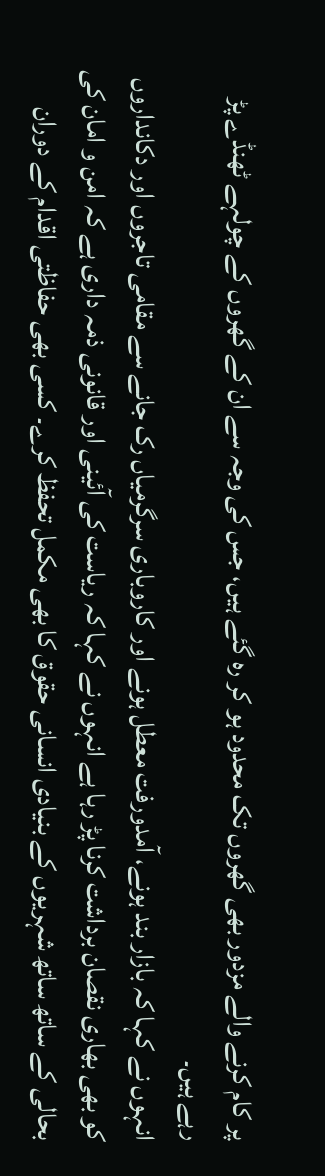پر کام کرنے والے مزدور بھی گھروں تک محدود ہو کر رہ گئے ہیں، جس کی وجہ سے ان کے گھروں کے چولہے ٹھنڈے پڑ رہے ہیں۔
انہوں نے کہا کہ بازار بند ہونے، آمدورفت معطل ہونے اور کاروباری سرگرمیاں رک جانے سے مقامی تاجروں اور دکانداروں کو بھی بھاری نقصان برداشت کرنا پڑ رہا ہے انہوں نے کہا کہ ریاست کی آئینی اور قانونی ذمہ داری ہے کہ امن و امان کی بحالی کے ساتھ ساتھ شہریوں کے بنیادی انسانی حقوق کا بھی مکمل تحفظ کرے۔ کسی بھی حفاظتی اقدام کے دوران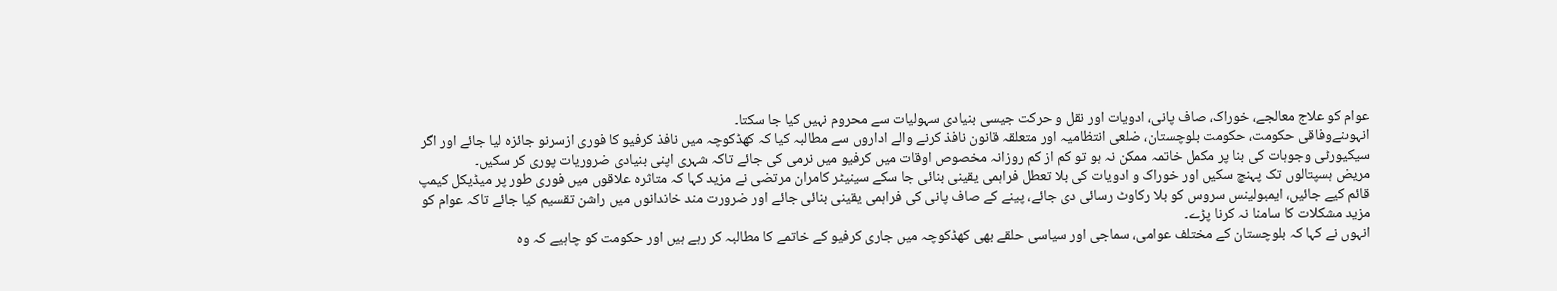عوام کو علاج معالجے، خوراک، صاف پانی، ادویات اور نقل و حرکت جیسی بنیادی سہولیات سے محروم نہیں کیا جا سکتا۔
انہوںنےوفاقی حکومت، حکومت بلوچستان، ضلعی انتظامیہ اور متعلقہ قانون نافذ کرنے والے اداروں سے مطالبہ کیا کہ کھڈکوچہ میں نافذ کرفیو کا فوری ازسرنو جائزہ لیا جائے اور اگر سیکیورٹی وجوہات کی بنا پر مکمل خاتمہ ممکن نہ ہو تو کم از کم روزانہ مخصوص اوقات میں کرفیو میں نرمی کی جائے تاکہ شہری اپنی بنیادی ضروریات پوری کر سکیں۔
مریض ہسپتالوں تک پہنچ سکیں اور خوراک و ادویات کی بلا تعطل فراہمی یقینی بنائی جا سکے سینیٹر کامران مرتضی نے مزید کہا کہ متاثرہ علاقوں میں فوری طور پر میڈیکل کیمپ قائم کیے جائیں، ایمبولینس سروس کو بلا رکاوٹ رسائی دی جائے، پینے کے صاف پانی کی فراہمی یقینی بنائی جائے اور ضرورت مند خاندانوں میں راشن تقسیم کیا جائے تاکہ عوام کو مزید مشکلات کا سامنا نہ کرنا پڑے۔
انہوں نے کہا کہ بلوچستان کے مختلف عوامی، سماجی اور سیاسی حلقے بھی کھڈکوچہ میں جاری کرفیو کے خاتمے کا مطالبہ کر رہے ہیں اور حکومت کو چاہیے کہ وہ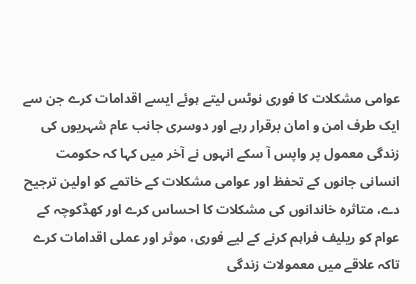عوامی مشکلات کا فوری نوٹس لیتے ہوئے ایسے اقدامات کرے جن سے ایک طرف امن و امان برقرار رہے اور دوسری جانب عام شہریوں کی زندگی معمول پر واپس آ سکے انہوں نے آخر میں کہا کہ حکومت انسانی جانوں کے تحفظ اور عوامی مشکلات کے خاتمے کو اولین ترجیح دے، متاثرہ خاندانوں کی مشکلات کا احساس کرے اور کھڈکوچہ کے عوام کو ریلیف فراہم کرنے کے لیے فوری، موثر اور عملی اقدامات کرے تاکہ علاقے میں معمولات زندگی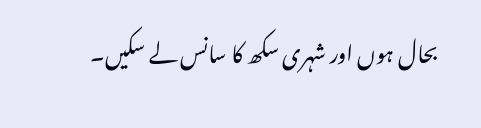بحال ہوں اور شہری سکھ کا سانس لے سکیں۔